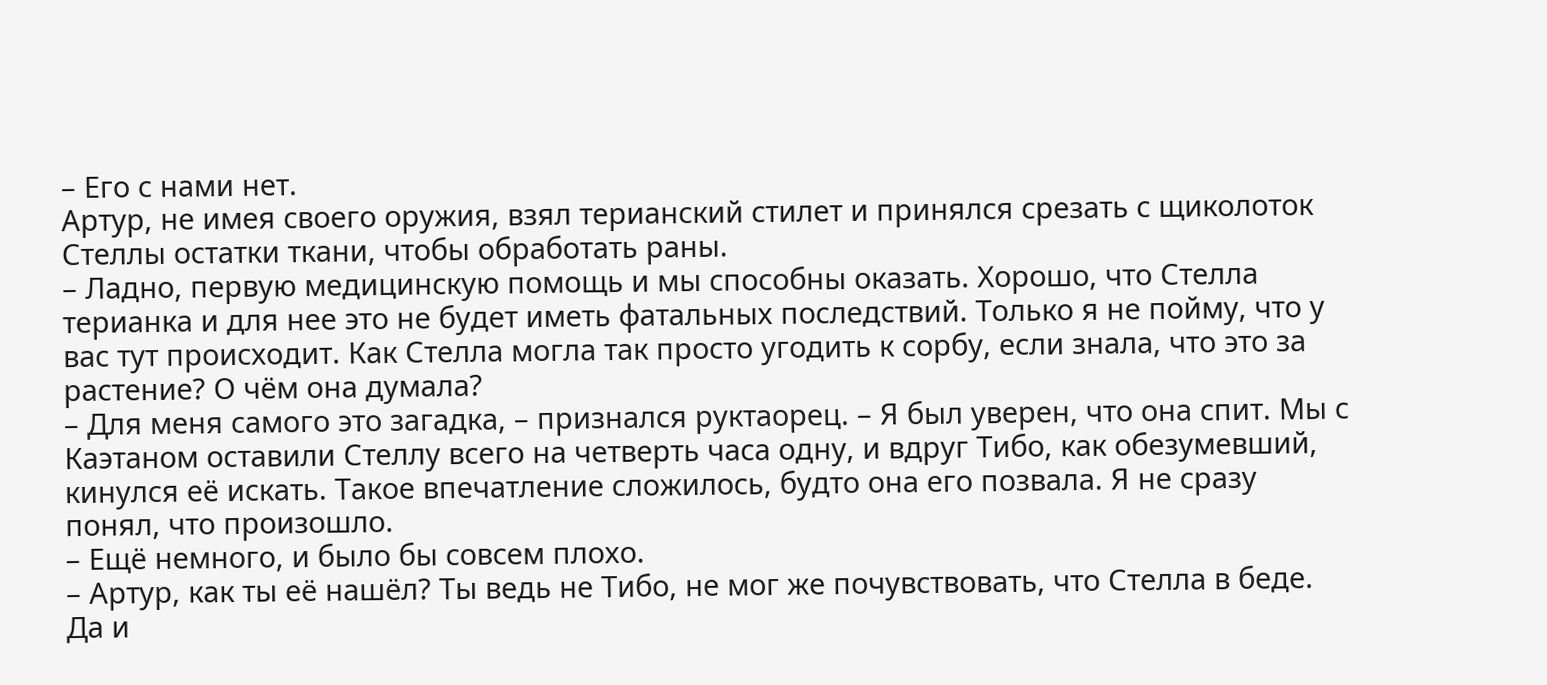– Его с нами нет.
Артур, не имея своего оружия, взял терианский стилет и принялся срезать с щиколоток Стеллы остатки ткани, чтобы обработать раны.
– Ладно, первую медицинскую помощь и мы способны оказать. Хорошо, что Стелла терианка и для нее это не будет иметь фатальных последствий. Только я не пойму, что у вас тут происходит. Как Стелла могла так просто угодить к сорбу, если знала, что это за растение? О чём она думала?
– Для меня самого это загадка, – признался руктаорец. – Я был уверен, что она спит. Мы с Каэтаном оставили Стеллу всего на четверть часа одну, и вдруг Тибо, как обезумевший, кинулся её искать. Такое впечатление сложилось, будто она его позвала. Я не сразу понял, что произошло.
– Ещё немного, и было бы совсем плохо.
– Артур, как ты её нашёл? Ты ведь не Тибо, не мог же почувствовать, что Стелла в беде. Да и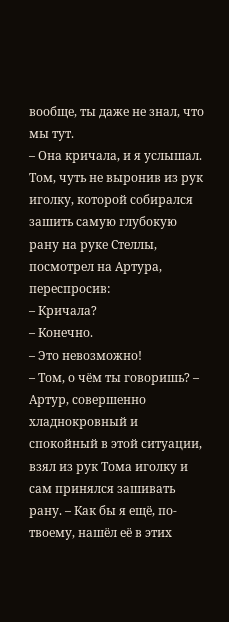вообще, ты даже не знал, что мы тут.
– Она кричала, и я услышал.
Том, чуть не выронив из рук иголку, которой собирался зашить самую глубокую рану на руке Стеллы, посмотрел на Артура, переспросив:
– Кричала?
– Конечно.
– Это невозможно!
– Том, о чём ты говоришь? – Артур, совершенно хладнокровный и спокойный в этой ситуации, взял из рук Тома иголку и сам принялся зашивать рану. – Как бы я ещё, по-твоему, нашёл её в этих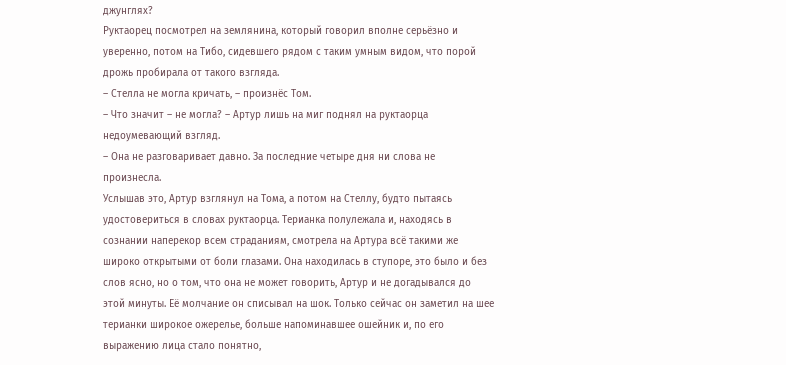джунглях?
Руктаорец посмотрел на землянина, который говорил вполне серьёзно и уверенно, потом на Тибо, сидевшего рядом с таким умным видом, что порой дрожь пробирала от такого взгляда.
– Стелла не могла кричать, – произнёс Том.
– Что значит – не могла? – Артур лишь на миг поднял на руктаорца недоумевающий взгляд.
– Она не разговаривает давно. За последние четыре дня ни слова не произнесла.
Услышав это, Артур взглянул на Тома, а потом на Стеллу, будто пытаясь удостовериться в словах руктаорца. Терианка полулежала и, находясь в сознании наперекор всем страданиям, смотрела на Артура всё такими же широко открытыми от боли глазами. Она находилась в ступоре, это было и без слов ясно, но о том, что она не может говорить, Артур и не догадывался до этой минуты. Её молчание он списывал на шок. Только сейчас он заметил на шее терианки широкое ожерелье, больше напоминавшее ошейник и, по его выражению лица стало понятно,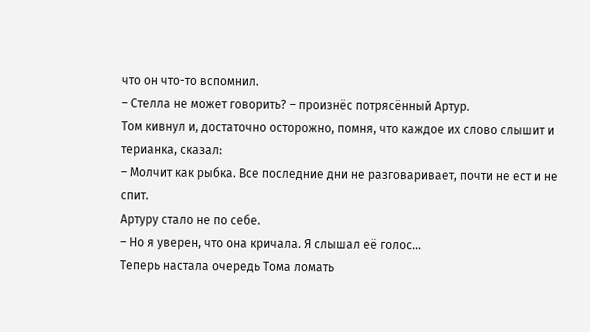что он что-то вспомнил.
– Стелла не может говорить? – произнёс потрясённый Артур.
Том кивнул и, достаточно осторожно, помня, что каждое их слово слышит и терианка, сказал:
– Молчит как рыбка. Все последние дни не разговаривает, почти не ест и не спит.
Артуру стало не по себе.
– Но я уверен, что она кричала. Я слышал её голос…
Теперь настала очередь Тома ломать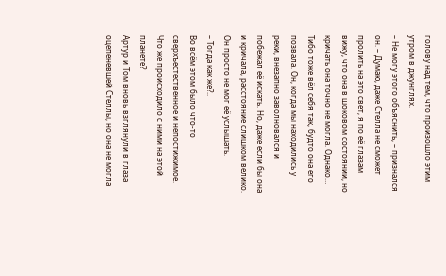голову над тем, что произошло этим утром в джунглях.
– Не могу этого объяснить, – признался он. – Думаю, даже Стелла не сможет пролить на это свет, я по её глазам вижу, что она в шоковом состоянии, но кричать она точно не могла. Однако… Тибо тоже вёл себя так, будто она его позвала. Он, когда мы находились у реки, внезапно заволновался и побежал её искать. Но, даже если бы она и кричала, расстояние слишком велико. Он просто не мог её услышать.
– Тогда как же?..
Во всём этом было что-то сверхъестественное и непостижимое. Что же происходило с ними на этой планете?
Артур и Том вновь взглянули в глаза оцепеневшей Стеллы, но она не могла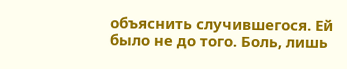объяснить случившегося. Ей было не до того. Боль, лишь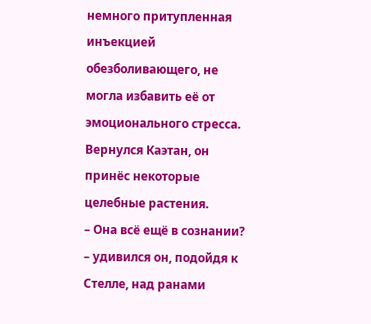немного притупленная инъекцией обезболивающего, не могла избавить её от эмоционального стресса.
Вернулся Каэтан, он принёс некоторые целебные растения.
– Она всё ещё в сознании? – удивился он, подойдя к Стелле, над ранами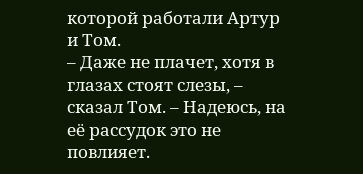которой работали Артур и Том.
– Даже не плачет, хотя в глазах стоят слезы, – сказал Том. – Надеюсь, на её рассудок это не повлияет.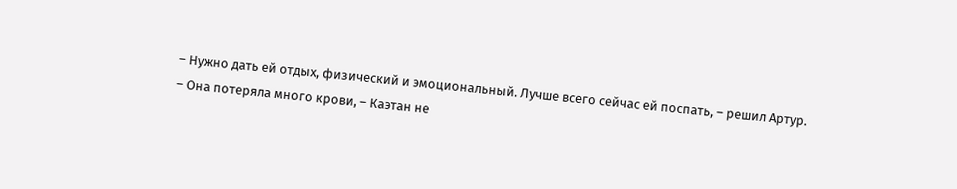– Нужно дать ей отдых, физический и эмоциональный. Лучше всего сейчас ей поспать, – решил Артур.
– Она потеряла много крови, – Каэтан не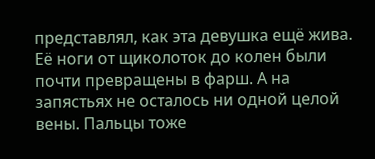представлял, как эта девушка ещё жива.
Её ноги от щиколоток до колен были почти превращены в фарш. А на запястьях не осталось ни одной целой вены. Пальцы тоже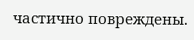частично повреждены.